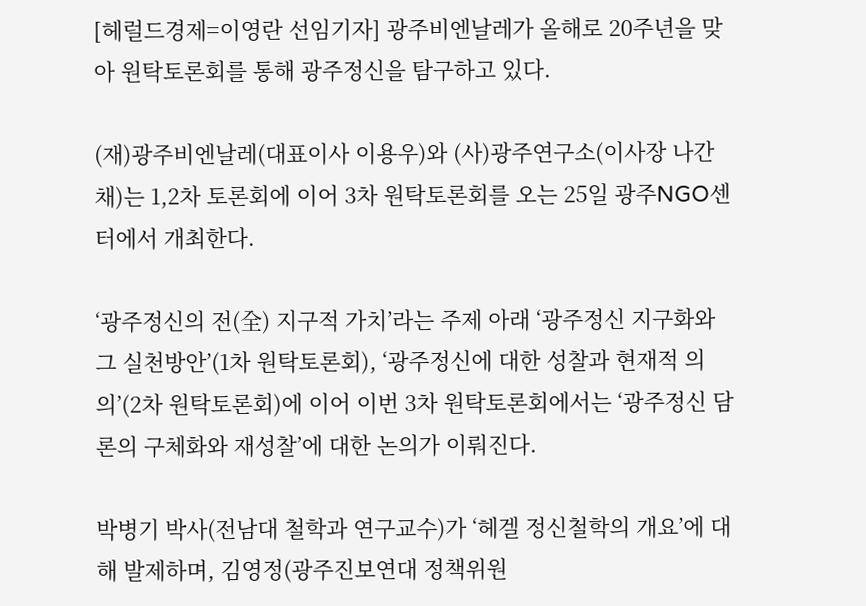[헤럴드경제=이영란 선임기자] 광주비엔날레가 올해로 20주년을 맞아 원탁토론회를 통해 광주정신을 탐구하고 있다.

(재)광주비엔날레(대표이사 이용우)와 (사)광주연구소(이사장 나간채)는 1,2차 토론회에 이어 3차 원탁토론회를 오는 25일 광주NGO센터에서 개최한다.

‘광주정신의 전(全) 지구적 가치’라는 주제 아래 ‘광주정신 지구화와 그 실천방안’(1차 원탁토론회), ‘광주정신에 대한 성찰과 현재적 의의’(2차 원탁토론회)에 이어 이번 3차 원탁토론회에서는 ‘광주정신 담론의 구체화와 재성찰’에 대한 논의가 이뤄진다.

박병기 박사(전남대 철학과 연구교수)가 ‘헤겔 정신철학의 개요’에 대해 발제하며, 김영정(광주진보연대 정책위원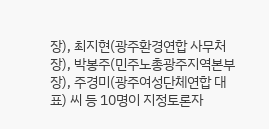장), 최지현(광주환경연합 사무처장), 박봉주(민주노총광주지역본부장), 주경미(광주여성단체연합 대표) 씨 등 10명이 지정토론자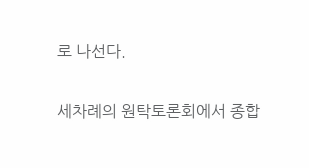로 나선다.

세차례의 원탁토론회에서 종합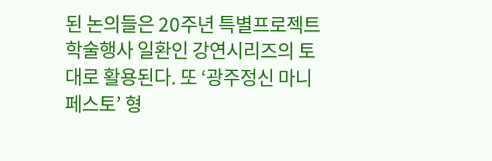된 논의들은 20주년 특별프로젝트 학술행사 일환인 강연시리즈의 토대로 활용된다. 또 ‘광주정신 마니페스토’ 형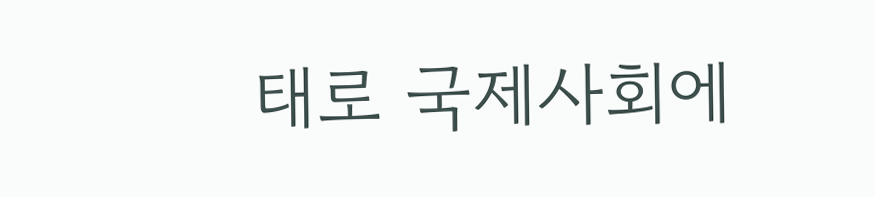태로 국제사회에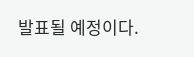발표될 예정이다.